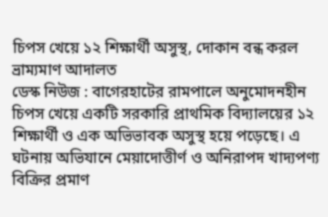চিপস খেয়ে ১২ শিক্ষার্থী অসুস্থ, দোকান বন্ধ করল ভ্রাম্যমাণ আদালত
ডেস্ক নিউজ : বাগেরহাটের রামপালে অনুমোদনহীন চিপস খেয়ে একটি সরকারি প্রাথমিক বিদ্যালয়ের ১২ শিক্ষার্থী ও এক অভিভাবক অসুস্থ হয়ে পড়েছে। এ ঘটনায় অভিযানে মেয়াদোত্তীর্ণ ও অনিরাপদ খাদ্যপণ্য বিক্রির প্রমাণ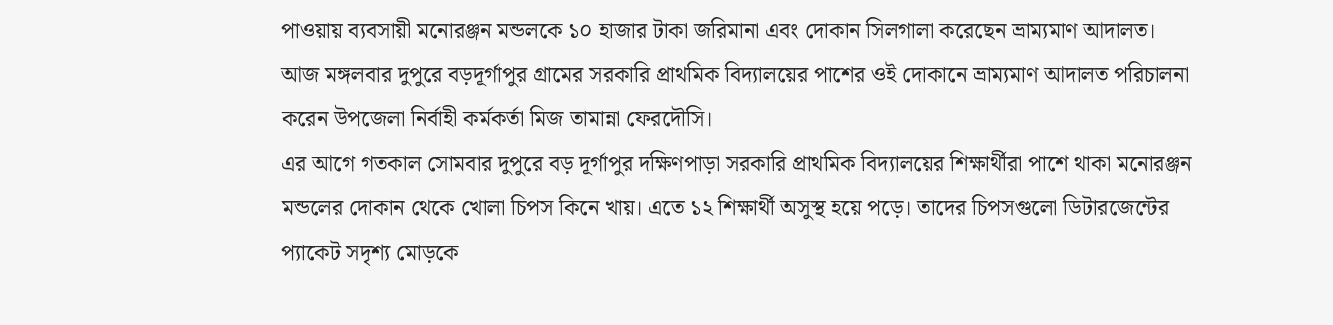পাওয়ায় ব্যবসায়ী মনোরঞ্জন মন্ডলকে ১০ হাজার টাকা জরিমানা এবং দোকান সিলগালা করেছেন ভ্রাম্যমাণ আদালত।
আজ মঙ্গলবার দুপুরে বড়দূর্গাপুর গ্রামের সরকারি প্রাথমিক বিদ্যালয়ের পাশের ওই দোকানে ভ্রাম্যমাণ আদালত পরিচালনা করেন উপজেলা নির্বাহী কর্মকর্তা মিজ তামান্না ফেরদৌসি।
এর আগে গতকাল সোমবার দুপুরে বড় দূর্গাপুর দক্ষিণপাড়া সরকারি প্রাথমিক বিদ্যালয়ের শিক্ষার্থীরা পাশে থাকা মনোরঞ্জন মন্ডলের দোকান থেকে খোলা চিপস কিনে খায়। এতে ১২ শিক্ষার্থী অসুস্থ হয়ে পড়ে। তাদের চিপসগুলো ডিটারজেন্টের প্যাকেট সদৃশ্য মোড়কে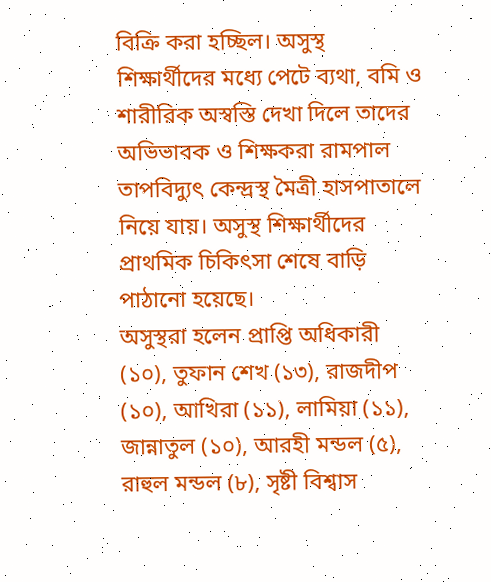বিক্রি করা হচ্ছিল। অসুস্থ শিক্ষার্থীদের মধ্যে পেটে ব্যথা, বমি ও শারীরিক অস্বস্তি দেখা দিলে তাদের অভিভাবক ও শিক্ষকরা রামপাল তাপবিদ্যুৎ কেন্দ্রস্থ মৈত্রী হাসপাতালে নিয়ে যায়। অসুস্থ শিক্ষার্থীদের প্রাথমিক চিকিৎসা শেষে বাড়ি পাঠানো হয়েছে।
অসুস্থরা হলেন প্রাপ্তি অধিকারী (১০), তুফান শেখ (১৩), রাজদীপ (১০), আখিরা (১১), লামিয়া (১১), জান্নাতুল (১০), আরহী মন্ডল (৫), রাহুল মন্ডল (৮), সৃষ্টী বিশ্বাস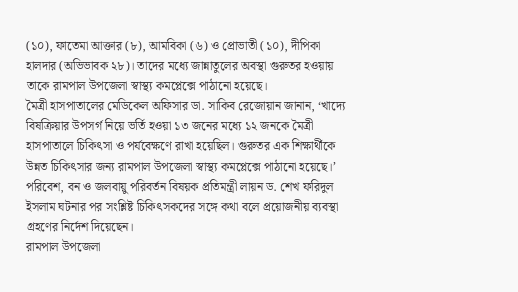(১০), ফাতেমা আক্তার (৮), আমবিকা (৬) ও প্রোভাতী (১০), দীপিকা হালদার (অভিভাবক ২৮)। তাদের মধ্যে জান্নাতুলের অবস্থা গুরুতর হওয়ায় তাকে রামপাল উপজেলা স্বাস্থ্য কমপ্লেক্সে পাঠানো হয়েছে।
মৈত্রী হাসপাতালের মেডিকেল অফিসার ডা. সাকিব রেজোয়ান জানান, ‘খাদ্যে বিষক্রিয়ার উপসর্গ নিয়ে ভর্তি হওয়া ১৩ জনের মধ্যে ১২ জনকে মৈত্রী হাসপাতালে চিকিৎসা ও পর্যবেক্ষণে রাখা হয়েছিল। গুরুতর এক শিক্ষার্থীকে উন্নত চিকিৎসার জন্য রামপাল উপজেলা স্বাস্থ্য কমপ্লেক্সে পাঠানো হয়েছে।’
পরিবেশ, বন ও জলবায়ু পরিবর্তন বিষয়ক প্রতিমন্ত্রী লায়ন ড. শেখ ফরিদুল ইসলাম ঘটনার পর সংশ্লিষ্ট চিকিৎসকদের সঙ্গে কথা বলে প্রয়োজনীয় ব্যবস্থা গ্রহণের নির্দেশ দিয়েছেন।
রামপাল উপজেলা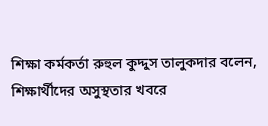শিক্ষা কর্মকর্তা রুহুল কুদ্দুস তালুকদার বলেন, শিক্ষার্থীদের অসুস্থতার খবরে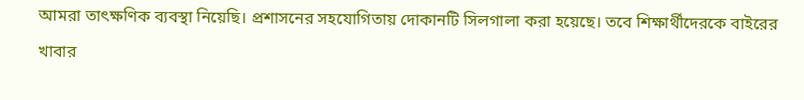আমরা তাৎক্ষণিক ব্যবস্থা নিয়েছি। প্রশাসনের সহযোগিতায় দোকানটি সিলগালা করা হয়েছে। তবে শিক্ষার্থীদেরকে বাইরের খাবার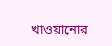খাওয়ানোর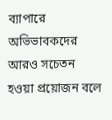ব্যাপারে অভিভাবকদের আরও সচেতন হওয়া প্রয়োজন বলে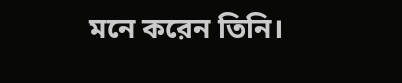মনে করেন তিনি।